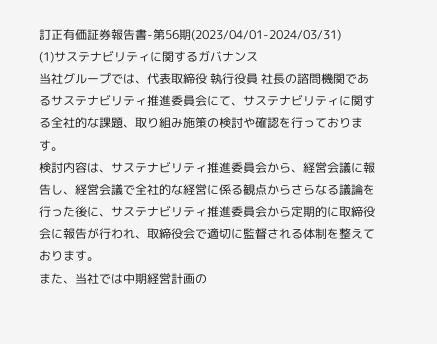訂正有価証券報告書-第56期(2023/04/01-2024/03/31)
(1)サステナビリティに関するガバナンス
当社グループでは、代表取締役 執行役員 社長の諮問機関であるサステナビリティ推進委員会にて、サステナビリティに関する全社的な課題、取り組み施策の検討や確認を行っております。
検討内容は、サステナビリティ推進委員会から、経営会議に報告し、経営会議で全社的な経営に係る観点からさらなる議論を行った後に、サステナビリティ推進委員会から定期的に取締役会に報告が行われ、取締役会で適切に監督される体制を整えております。
また、当社では中期経営計画の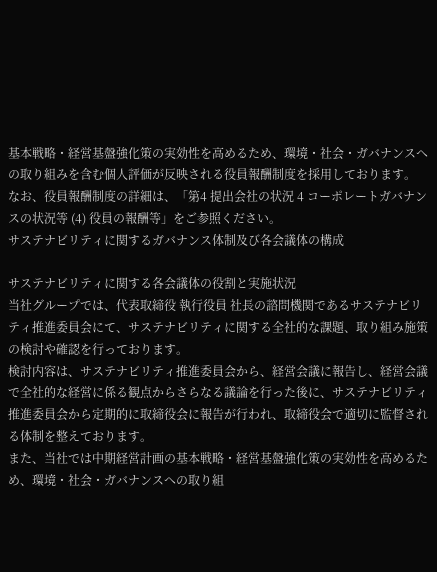基本戦略・経営基盤強化策の実効性を高めるため、環境・社会・ガバナンスへの取り組みを含む個人評価が反映される役員報酬制度を採用しております。
なお、役員報酬制度の詳細は、「第4 提出会社の状況 4 コーポレートガバナンスの状況等 (4) 役員の報酬等」をご参照ください。
サステナビリティに関するガバナンス体制及び各会議体の構成

サステナビリティに関する各会議体の役割と実施状況
当社グループでは、代表取締役 執行役員 社長の諮問機関であるサステナビリティ推進委員会にて、サステナビリティに関する全社的な課題、取り組み施策の検討や確認を行っております。
検討内容は、サステナビリティ推進委員会から、経営会議に報告し、経営会議で全社的な経営に係る観点からさらなる議論を行った後に、サステナビリティ推進委員会から定期的に取締役会に報告が行われ、取締役会で適切に監督される体制を整えております。
また、当社では中期経営計画の基本戦略・経営基盤強化策の実効性を高めるため、環境・社会・ガバナンスへの取り組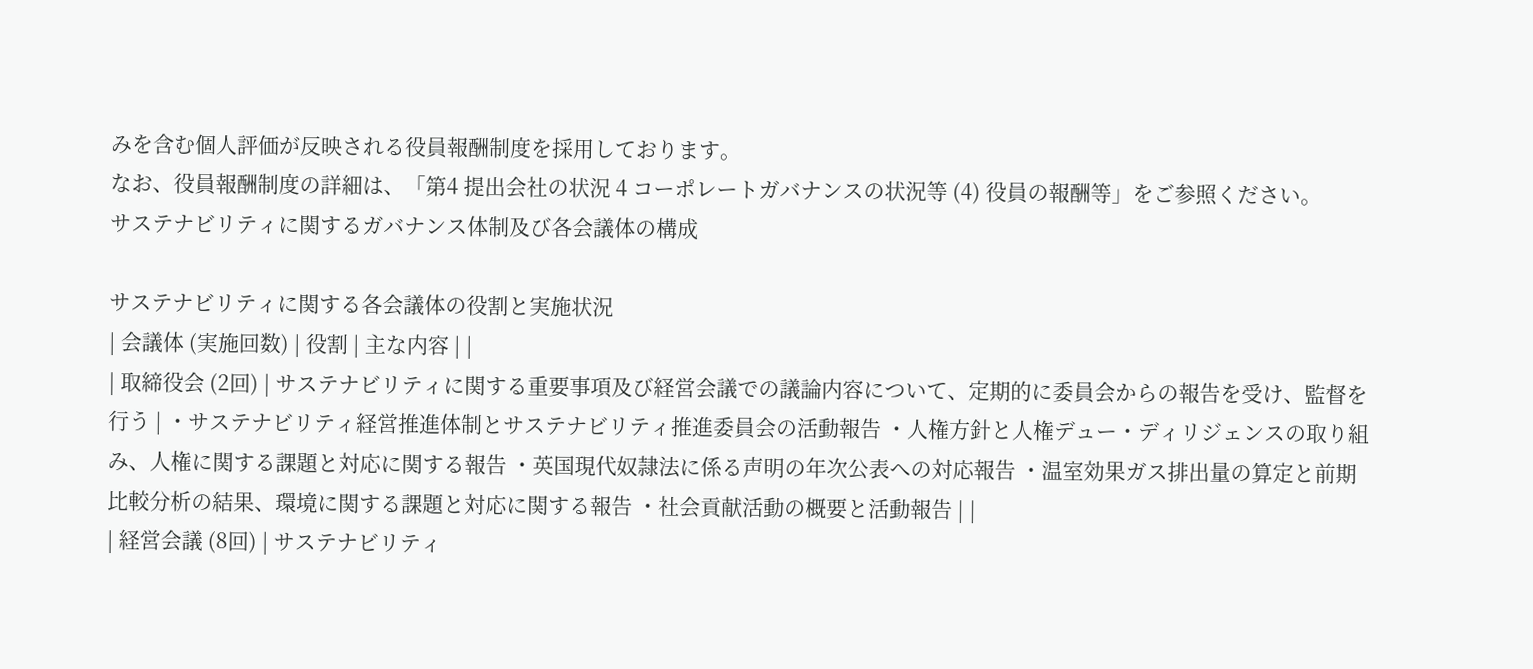みを含む個人評価が反映される役員報酬制度を採用しております。
なお、役員報酬制度の詳細は、「第4 提出会社の状況 4 コーポレートガバナンスの状況等 (4) 役員の報酬等」をご参照ください。
サステナビリティに関するガバナンス体制及び各会議体の構成

サステナビリティに関する各会議体の役割と実施状況
| 会議体 (実施回数) | 役割 | 主な内容 | |
| 取締役会 (2回) | サステナビリティに関する重要事項及び経営会議での議論内容について、定期的に委員会からの報告を受け、監督を行う | ・サステナビリティ経営推進体制とサステナビリティ推進委員会の活動報告 ・人権方針と人権デュー・ディリジェンスの取り組み、人権に関する課題と対応に関する報告 ・英国現代奴隷法に係る声明の年次公表への対応報告 ・温室効果ガス排出量の算定と前期比較分析の結果、環境に関する課題と対応に関する報告 ・社会貢献活動の概要と活動報告 | |
| 経営会議 (8回) | サステナビリティ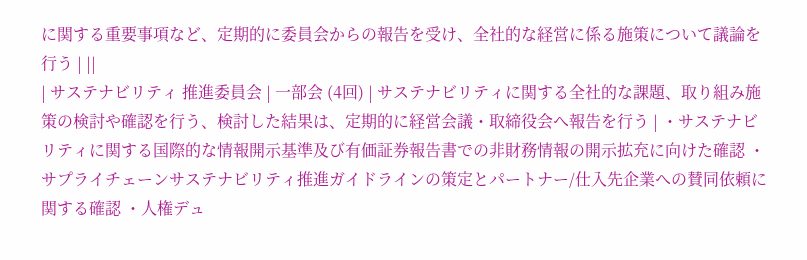に関する重要事項など、定期的に委員会からの報告を受け、全社的な経営に係る施策について議論を行う | ||
| サステナビリティ 推進委員会 | 一部会 (4回) | サステナビリティに関する全社的な課題、取り組み施策の検討や確認を行う、検討した結果は、定期的に経営会議・取締役会へ報告を行う | ・サステナビリティに関する国際的な情報開示基準及び有価証券報告書での非財務情報の開示拡充に向けた確認 ・サプライチェーンサステナビリティ推進ガイドラインの策定とパートナー/仕入先企業への賛同依頼に関する確認 ・人権デュ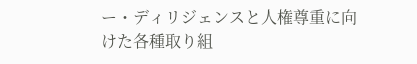ー・ディリジェンスと人権尊重に向けた各種取り組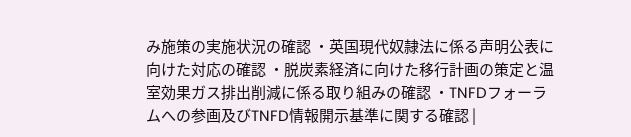み施策の実施状況の確認 ・英国現代奴隷法に係る声明公表に向けた対応の確認 ・脱炭素経済に向けた移行計画の策定と温室効果ガス排出削減に係る取り組みの確認 ・TNFDフォーラムへの参画及びTNFD情報開示基準に関する確認 |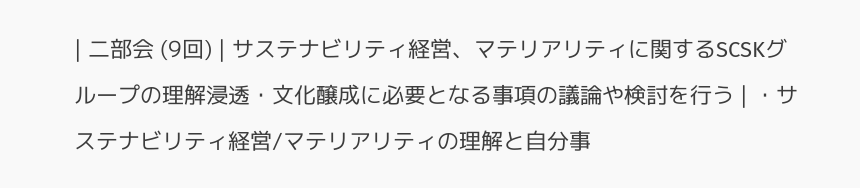| 二部会 (9回) | サステナビリティ経営、マテリアリティに関するSCSKグループの理解浸透・文化醸成に必要となる事項の議論や検討を行う | ・サステナビリティ経営/マテリアリティの理解と自分事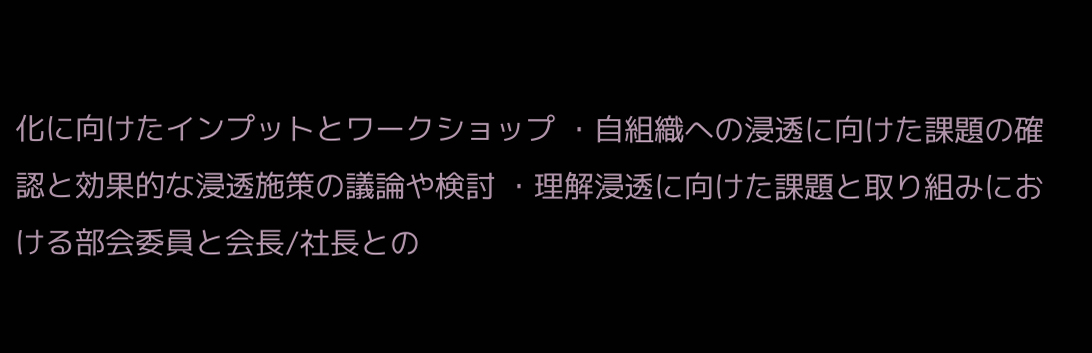化に向けたインプットとワークショップ ・自組織への浸透に向けた課題の確認と効果的な浸透施策の議論や検討 ・理解浸透に向けた課題と取り組みにおける部会委員と会長/社長との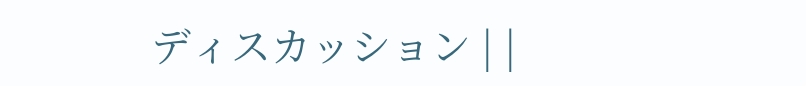ディスカッション | |